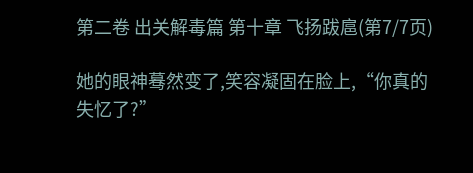第二卷 出关解毒篇 第十章 飞扬跋扈(第7/7页)

她的眼神蓦然变了,笑容凝固在脸上,“你真的失忆了?”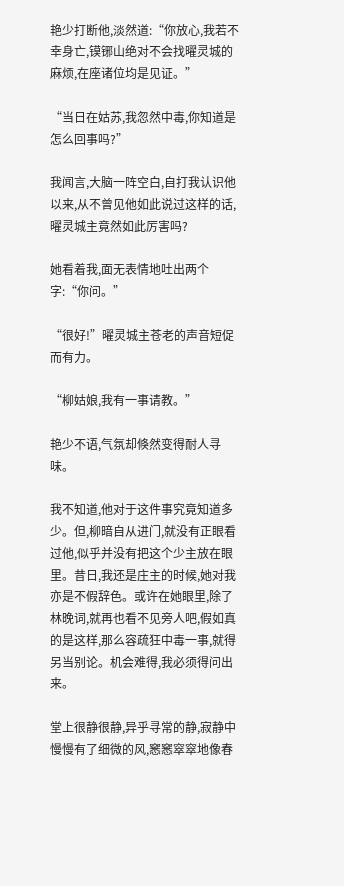艳少打断他,淡然道:“你放心,我若不幸身亡,镆铘山绝对不会找曜灵城的麻烦,在座诸位均是见证。”

“当日在姑苏,我忽然中毒,你知道是怎么回事吗?”

我闻言,大脑一阵空白,自打我认识他以来,从不曾见他如此说过这样的话,曜灵城主竟然如此厉害吗?

她看着我,面无表情地吐出两个字:“你问。”

“很好!”曜灵城主苍老的声音短促而有力。

“柳姑娘,我有一事请教。”

艳少不语,气氛却倏然变得耐人寻味。

我不知道,他对于这件事究竟知道多少。但,柳暗自从进门,就没有正眼看过他,似乎并没有把这个少主放在眼里。昔日,我还是庄主的时候,她对我亦是不假辞色。或许在她眼里,除了林晚词,就再也看不见旁人吧,假如真的是这样,那么容疏狂中毒一事,就得另当别论。机会难得,我必须得问出来。

堂上很静很静,异乎寻常的静,寂静中慢慢有了细微的风,窸窸窣窣地像春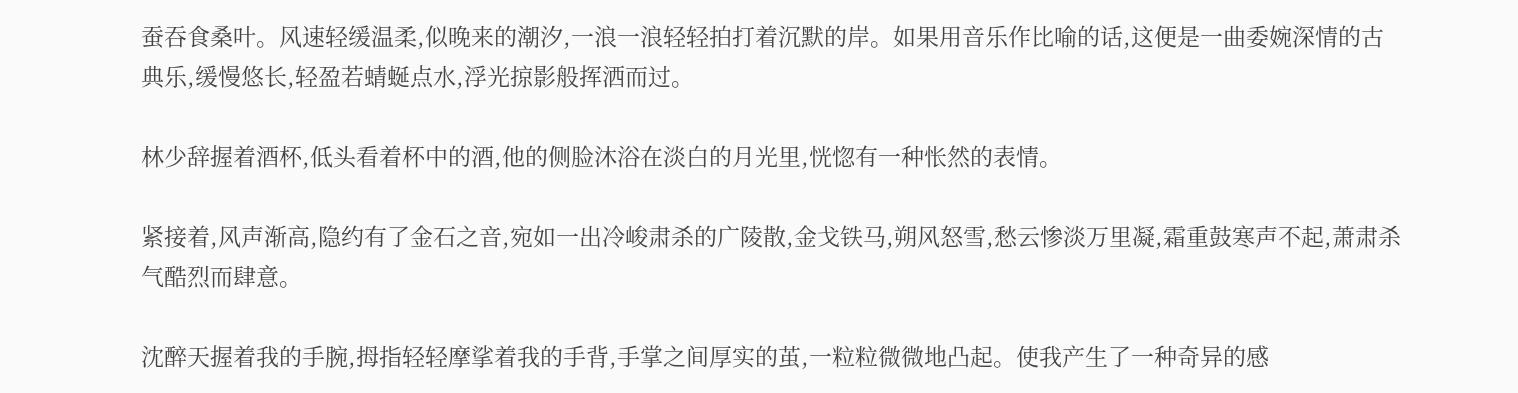蚕吞食桑叶。风速轻缓温柔,似晚来的潮汐,一浪一浪轻轻拍打着沉默的岸。如果用音乐作比喻的话,这便是一曲委婉深情的古典乐,缓慢悠长,轻盈若蜻蜒点水,浮光掠影般挥洒而过。

林少辞握着酒杯,低头看着杯中的酒,他的侧脸沐浴在淡白的月光里,恍惚有一种怅然的表情。

紧接着,风声渐高,隐约有了金石之音,宛如一出冷峻肃杀的广陵散,金戈铁马,朔风怒雪,愁云惨淡万里凝,霜重鼓寒声不起,萧肃杀气酷烈而肆意。

沈醉天握着我的手腕,拇指轻轻摩挲着我的手背,手掌之间厚实的茧,一粒粒微微地凸起。使我产生了一种奇异的感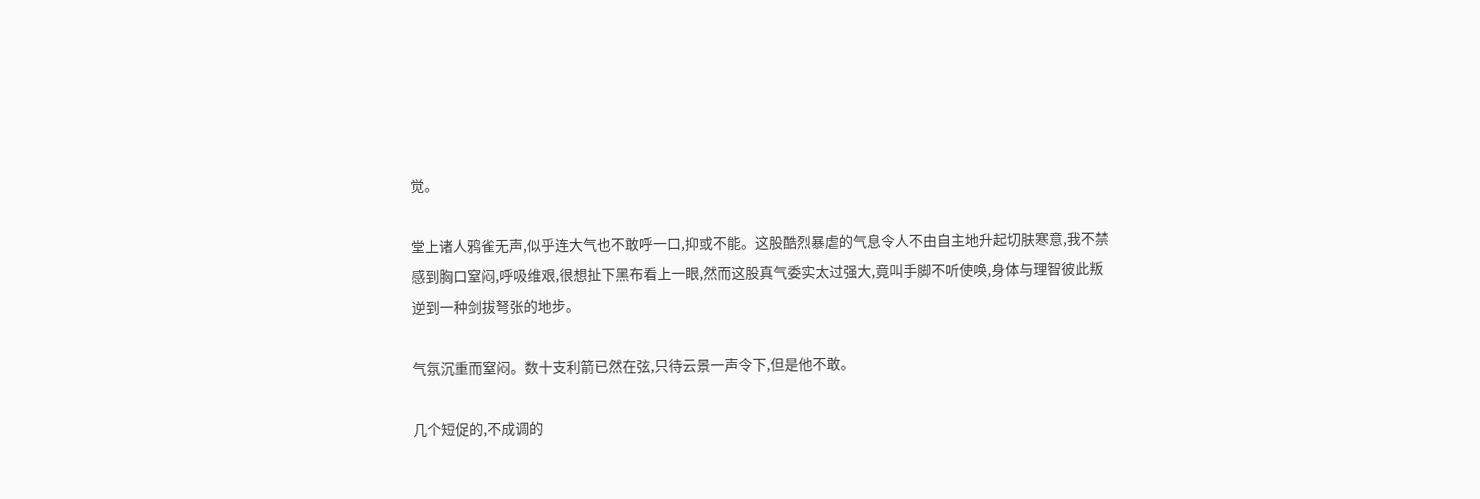觉。

堂上诸人鸦雀无声,似乎连大气也不敢呼一口,抑或不能。这股酷烈暴虐的气息令人不由自主地升起切肤寒意,我不禁感到胸口窒闷,呼吸维艰,很想扯下黑布看上一眼,然而这股真气委实太过强大,竟叫手脚不听使唤,身体与理智彼此叛逆到一种剑拔弩张的地步。

气氛沉重而窒闷。数十支利箭已然在弦,只待云景一声令下,但是他不敢。

几个短促的,不成调的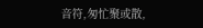音符,匆忙聚或散,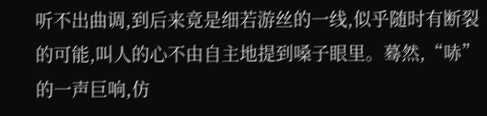听不出曲调,到后来竟是细若游丝的一线,似乎随时有断裂的可能,叫人的心不由自主地提到嗓子眼里。蓦然,“哧”的一声巨响,仿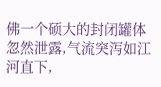佛一个硕大的封闭罐体忽然泄露,气流突泻如江河直下,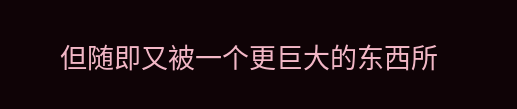但随即又被一个更巨大的东西所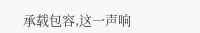承载包容,这一声响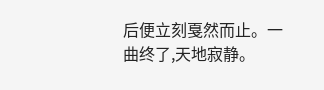后便立刻戛然而止。一曲终了,天地寂静。